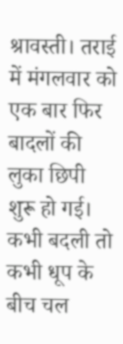श्रावस्ती। तराई में मंगलवार को एक बार फिर बादलों की लुका छिपी शुरू हो गई। कभी बदली तो कभी धूप के बीच चल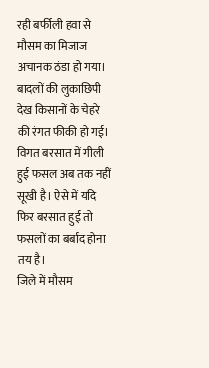रही बर्फीली हवा से मौसम का मिजाज अचानक ठंडा हो गया।
बादलों की लुकाछिपी देख किसानों के चेहरे की रंगत फीकी हो गई। विगत बरसात में गीली हुई फसल अब तक नहीं सूखी है। ऐसे में यदि फिर बरसात हुई तो फसलों का बर्बाद होना तय है।
जिले में मौसम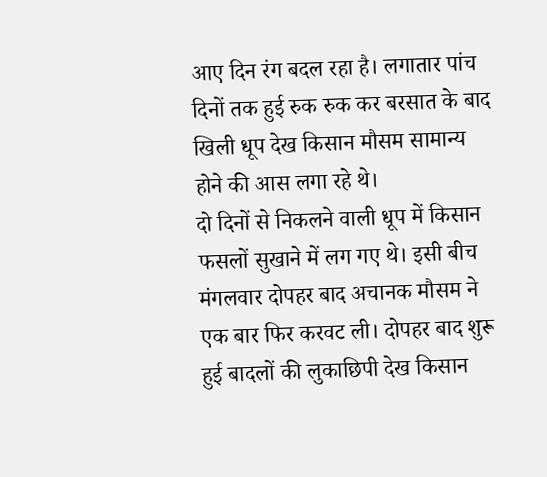आए दिन रंग बदल रहा है। लगातार पांच दिनों तक हुई रुक रुक कर बरसात के बाद खिली धूप देख किसान मौसम सामान्य होने की आस लगा रहे थे।
दो दिनों से निकलने वाली धूप में किसान फसलों सुखाने में लग गए थे। इसी बीच मंगलवार दोपहर बाद अचानक मौसम ने एक बार फिर करवट ली। दोपहर बाद शुरू हुई बादलों की लुकाछिपी देख किसान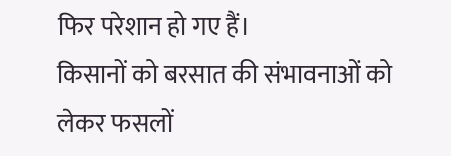फिर परेशान हो गए हैं।
किसानों को बरसात की संभावनाओं को लेकर फसलों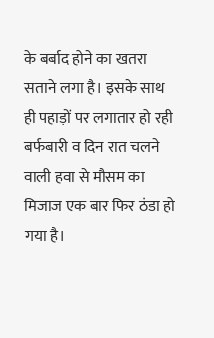के बर्बाद होने का खतरा सताने लगा है। इसके साथ ही पहाड़ों पर लगातार हो रही बर्फबारी व दिन रात चलने वाली हवा से मौसम का मिजाज एक बार फिर ठंडा हो गया है।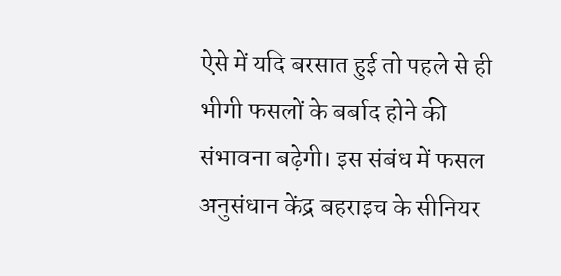ऐसे में यदि बरसात हुई तो पहले से ही भीगी फसलों के बर्बाद होने की संभावना बढ़ेगी। इस संबंध में फसल अनुसंधान केंद्र बहराइच के सीनियर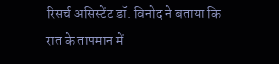रिसर्च असिस्टेंट डॉ. विनोद ने बताया कि रात के तापमान में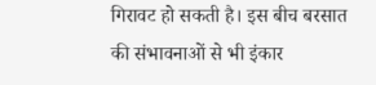गिरावट हो सकती है। इस बीच बरसात की संभावनाओं से भी इंकार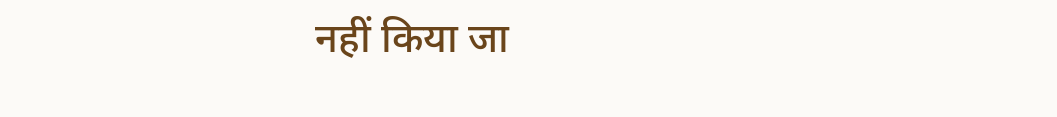नहीं किया जा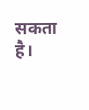सकता है।